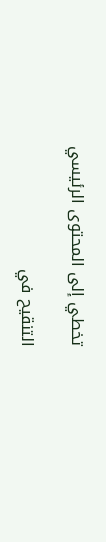تخطي إلى المحتوى الرئيسي

التنقيح في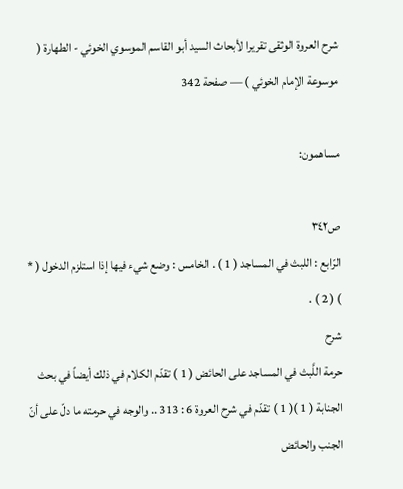شرح العروة الوثقى تقريرا لأبحاث السيد أبو القاسم الموسوي الخوئي - الطهارة ( موسوعة الإمام الخوئي ) — صفحة 342

مساهمون:

ص٣٤٢
الرّابع : اللبث في المساجد ( 1 ) . الخامس : وضع شيء فيها إذا استلزم الدخول ( * ) ( 2 ) .
شرح
حرمة اللَّبث في المساجد على الحائض ( 1 ) تقدّم الكلام في ذلك أيضاً في بحث الجنابة ( 1 )( 1 ) تقدّم في شرح العروة 6 : 313 .. والوجه في حرمته ما دلّ على أنّ الجنب والحائض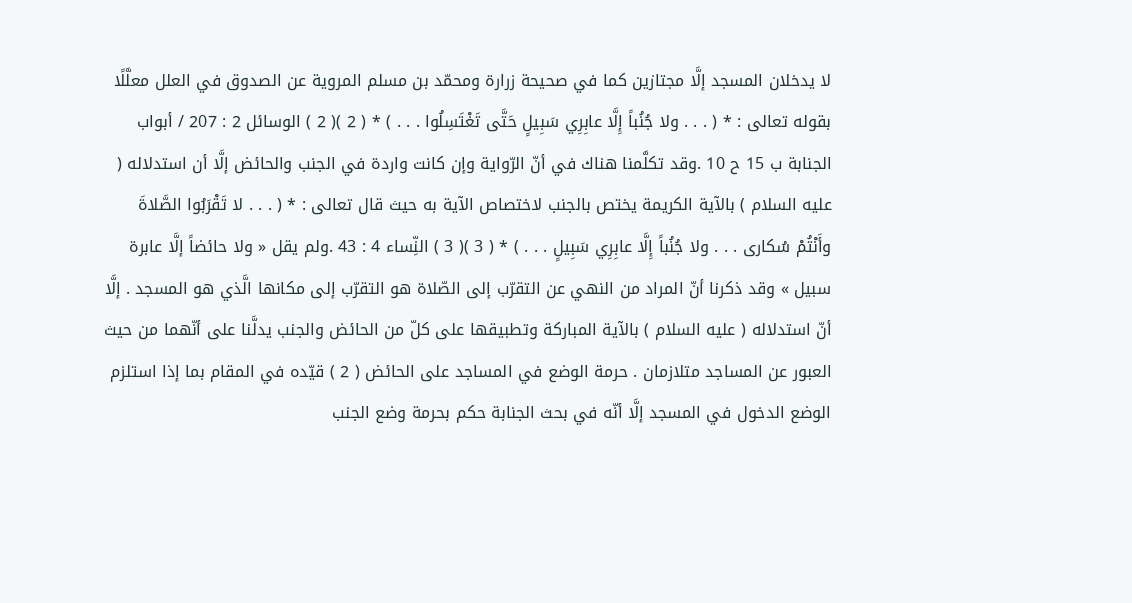لا يدخلان المسجد إلَّا مجتازين كما في صحيحة زرارة ومحمّد بن مسلم المروية عن الصدوق في العلل معلَّلًا بقوله تعالى : * ( . . . ولا جُنُباً إِلَّا عابِرِي سَبِيلٍ حَتَّى تَغْتَسِلُوا . . . ) * ( 2 )( 2 ) الوسائل 2 : 207 / أبواب الجنابة ب 15 ح 10 .وقد تكلَّمنا هناك في أنّ الرّواية وإن كانت واردة في الجنب والحائض إلَّا أن استدلاله ( عليه السلام ) بالآية الكريمة يختص بالجنب لاختصاص الآية به حيث قال تعالى : * ( . . . لا تَقْرَبُوا الصَّلاةَ وأَنْتُمْ سُكارى . . . ولا جُنُباً إِلَّا عابِرِي سَبِيلٍ . . . ) * ( 3 )( 3 ) النِّساء 4 : 43 .ولم يقل « ولا حائضاً إلَّا عابرة سبيل » وقد ذكرنا أنّ المراد من النهي عن التقرّب إلى الصّلاة هو التقرّب إلى مكانها الَّذي هو المسجد . إلَّا أنّ استدلاله ( عليه السلام ) بالآية المباركة وتطبيقها على كلّ من الحائض والجنب يدلَّنا على أنّهما من حيث العبور عن المساجد متلازمان . حرمة الوضع في المساجد على الحائض ( 2 ) قيّده في المقام بما إذا استلزم الوضع الدخول في المسجد إلَّا أنّه في بحث الجنابة حكم بحرمة وضع الجنب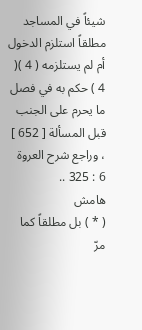شيئاً في المساجد مطلقاً استلزم الدخول أم لم يستلزمه ( 4 )( 4 ) حكم به في فصل ما يحرم على الجنب قبل المسألة [ 652 ] ، وراجع شرح العروة 6 : 325 ..
هامش
( * ) بل مطلقاً كما مرّ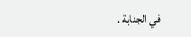في الجنابة .